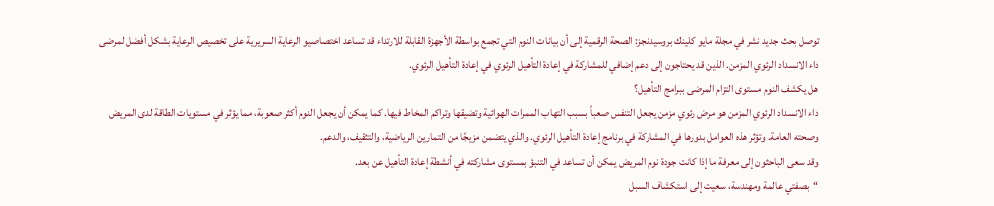توصل بحث جديد نشر في مجلة مايو كلينك بروسيدنجز: الصحة الرقمية إلى أن بيانات النوم التي تجمع بواسطة الأجهزة القابلة للارتداء قد تساعد اختصاصيو الرعاية السريرية على تخصيص الرعاية بشكل أفضل لمرضى داء الانسداد الرئوي المزمن. الذين قد يحتاجون إلى دعم إضافي للمشاركة في إعادة التأهيل الرئوي في إعادة التأهيل الرئوي.
هل يكشف النوم مستوى التزام المرضى ببرامج التأهيل؟
داء الانسداد الرئوي المزمن هو مرض رئوي مزمن يجعل التنفس صعباً بسبب التهاب الممرات الهوائية وتضيقها وتراكم المخاط فيها. كما يمكن أن يجعل النوم أكثر صعوبة، مما يؤثر في مستويات الطاقة لدى المريض وصحته العامة. وتؤثر هذه العوامل بدورها في المشاركة في برنامج إعادة التأهيل الرئوي. والذي يتضمن مزيجًا من التمارين الرياضية، والتثقيف، والدعم.
وقد سعى الباحثون إلى معرفة ما إذا كانت جودة نوم المريض يمكن أن تساعد في التنبؤ بمستوى مشاركته في أنشطة إعادة التأهيل عن بعد.
“بصفتي عالمة ومهندسة، سعيت إلى استكشاف السبل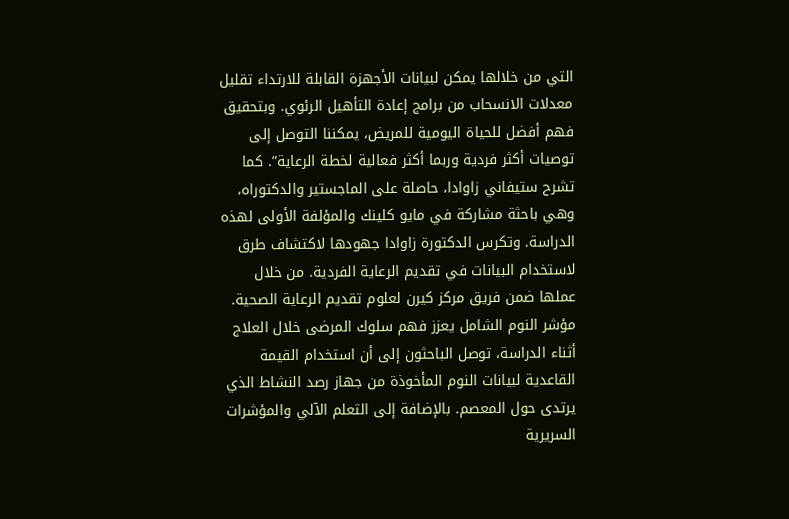التي من خلالها يمكن لبيانات الأجهزة القابلة للارتداء تقليل معدلات الانسحاب من برامج إعادة التأهيل الرئوي. وبتحقيق فهم أفضل للحياة اليومية للمريض، يمكننا التوصل إلى توصيات أكثر فردية وربما أكثر فعالية لخطة الرعاية”. كما تشرح ستيفاني زاوادا، حاصلة على الماجستير والدكتوراه، وهي باحثة مشاركة في مايو كلينك والمؤلفة الأولى لهذه الدراسة. وتكرس الدكتورة زاوادا جهودها لاكتشاف طرق لاستخدام البيانات في تقديم الرعاية الفردية. من خلال عملها ضمن فريق مركز كيرن لعلوم تقديم الرعاية الصحية.
مؤشر النوم الشامل يعزز فهم سلوك المرضى خلال العلاج
أثناء الدراسة، توصل الباحثون إلى أن استخدام القيمة القاعدية لبيانات النوم المأخوذة من جهاز رصد النشاط الذي يرتدى حول المعصم. بالإضافة إلى التعلم الآلي والمؤشرات السريرية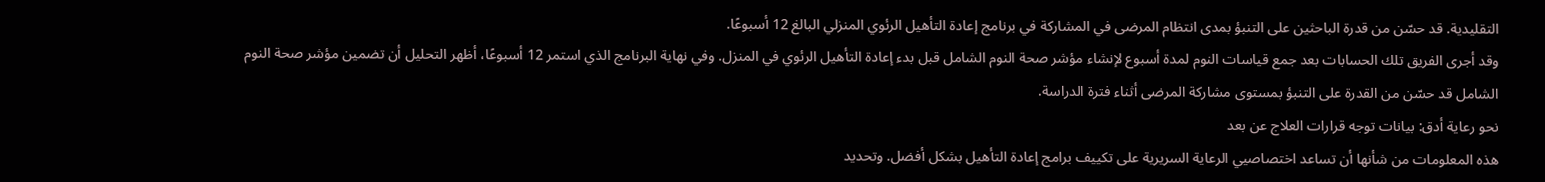التقليدية. قد حسّن من قدرة الباحثين على التنبؤ بمدى انتظام المرضى في المشاركة في برنامج إعادة التأهيل الرئوي المنزلي البالغ 12 أسبوعًا.
وقد أجرى الفريق تلك الحسابات بعد جمع قياسات النوم لمدة أسبوع لإنشاء مؤشر صحة النوم الشامل قبل بدء إعادة التأهيل الرئوي في المنزل. وفي نهاية البرنامج الذي استمر 12 أسبوعًا، أظهر التحليل أن تضمين مؤشر صحة النوم الشامل قد حسّن من القدرة على التنبؤ بمستوى مشاركة المرضى أثناء فترة الدراسة.
نحو رعاية أدق: بيانات توجه قرارات العلاج عن بعد
هذه المعلومات من شأنها أن تساعد اختصاصيي الرعاية السريرية على تكييف برامج إعادة التأهيل بشكل أفضل. وتحديد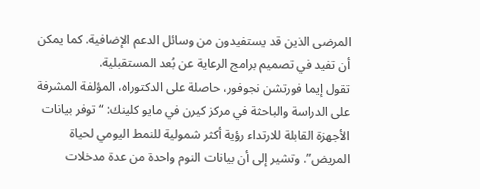المرضى الذين قد يستفيدون من وسائل الدعم الإضافية. كما يمكن أن تفيد في تصميم برامج الرعاية عن بُعد المستقبلية.
تقول إيما فورتشن نجوفور، حاصلة على الدكتوراه، المؤلفة المشرفة على الدراسة والباحثة في مركز كيرن في مايو كلينك: “توفر بيانات الأجهزة القابلة للارتداء رؤية أكثر شمولية للنمط اليومي لحياة المريض”. وتشير إلى أن بيانات النوم واحدة من عدة مدخلات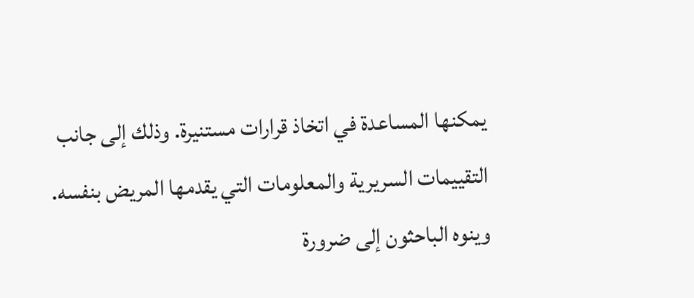يمكنها المساعدة في اتخاذ قرارات مستنيرة. وذلك إلى جانب التقييمات السريرية والمعلومات التي يقدمها المريض بنفسه.
وينوه الباحثون إلى ضرورة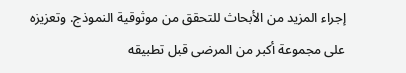إجراء المزيد من الأبحاث للتحقق من موثوقية النموذج. وتعزيزه على مجموعة أكبر من المرضى قبل تطبيقه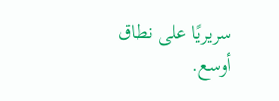سريريًا على نطاق أوسع.